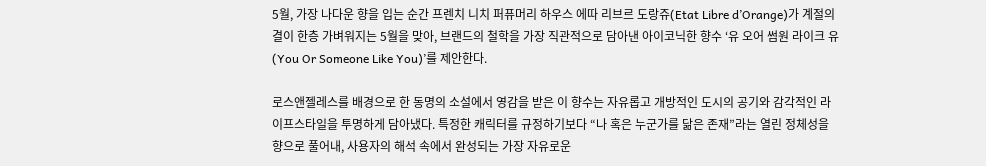5월, 가장 나다운 향을 입는 순간 프렌치 니치 퍼퓨머리 하우스 에따 리브르 도랑쥬(Etat Libre d’Orange)가 계절의 결이 한층 가벼워지는 5월을 맞아, 브랜드의 철학을 가장 직관적으로 담아낸 아이코닉한 향수 ‘유 오어 썸원 라이크 유(You Or Someone Like You)’를 제안한다.

로스앤젤레스를 배경으로 한 동명의 소설에서 영감을 받은 이 향수는 자유롭고 개방적인 도시의 공기와 감각적인 라이프스타일을 투명하게 담아냈다. 특정한 캐릭터를 규정하기보다 “나 혹은 누군가를 닮은 존재”라는 열린 정체성을 향으로 풀어내, 사용자의 해석 속에서 완성되는 가장 자유로운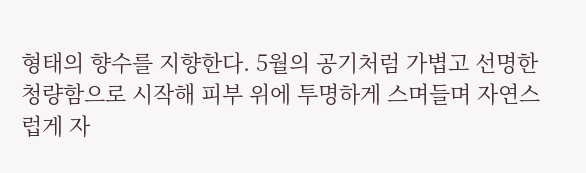형태의 향수를 지향한다. 5월의 공기처럼 가볍고 선명한 청량함으로 시작해 피부 위에 투명하게 스며들며 자연스럽게 자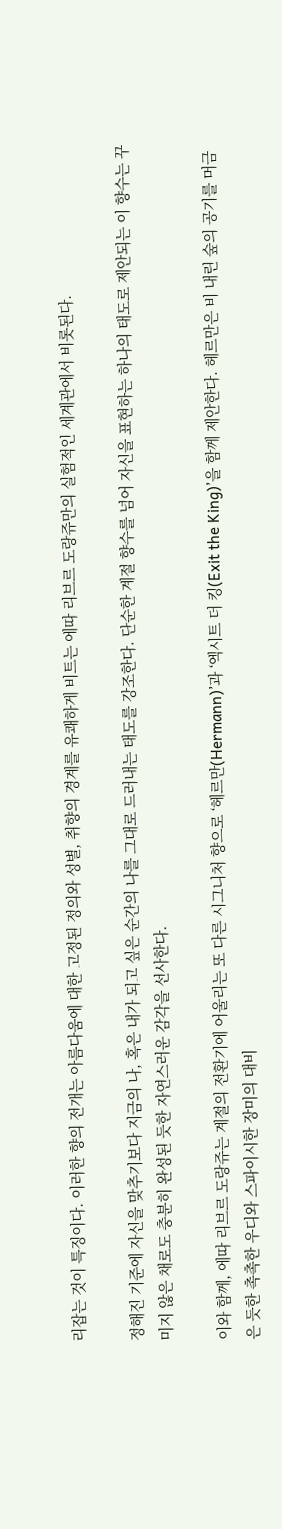리잡는 것이 특징이다. 이러한 향의 전개는 아름다움에 대한 고정된 정의와 성별, 취향의 경계를 유쾌하게 비트는 에따 리브르 도랑쥬만의 실험적인 세계관에서 비롯된다.

정해진 기준에 자신을 맞추기보다 지금의 나, 혹은 내가 되고 싶은 순간의 나를 그대로 드러내는 태도를 강조한다. 단순한 계절 향수를 넘어 자신을 표현하는 하나의 태도로 제안되는 이 향수는 꾸미지 않은 채로도 충분히 완성된 듯한 자연스러운 감각을 선사한다.

이와 함께, 에따 리브르 도랑쥬는 계절의 전환기에 어울리는 또 다른 시그니처 향으로 ‘헤르만(Hermann)’과 ‘엑시트 더 킹(Exit the King)’을 함께 제안한다. 헤르만은 비 내린 숲의 공기를 머금은 듯한 촉촉한 우디와 스파이시한 장미의 대비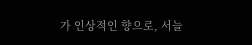가 인상적인 향으로, 서늘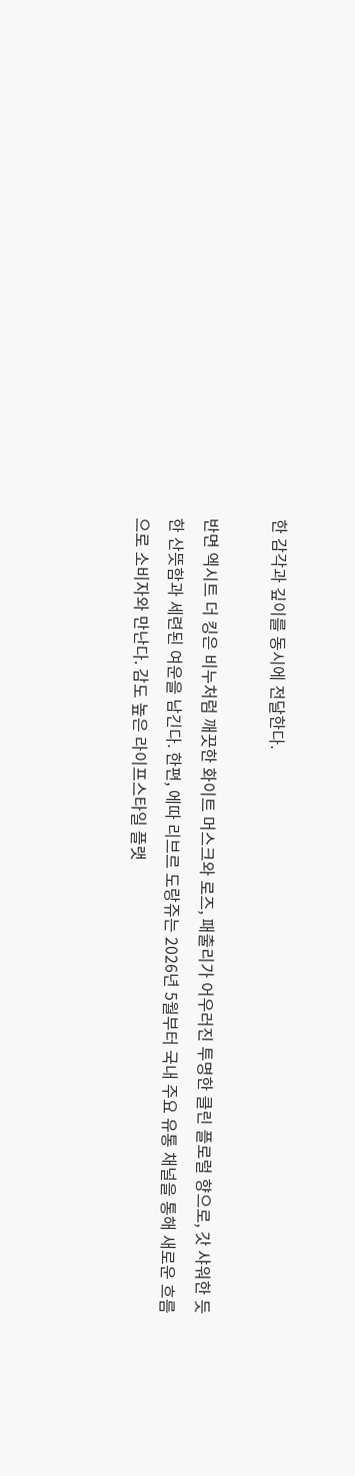한 감각과 깊이를 동시에 전달한다.

반면 엑시트 더 킹은 비누처럼 깨끗한 화이트 머스크와 로즈, 패출리가 어우러진 투명한 클린 플로럴 향으로, 갓 샤워한 듯한 산뜻함과 세련된 여운을 남긴다. 한편, 에따 리브르 도랑쥬는 2026년 5월부터 국내 주요 유통 채널을 통해 새로운 흐름으로 소비자와 만난다. 감도 높은 라이프스타일 플랫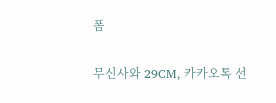폼

무신사와 29CM, 카카오톡 선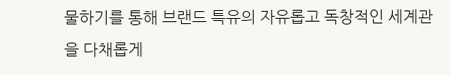물하기를 통해 브랜드 특유의 자유롭고 독창적인 세계관을 다채롭게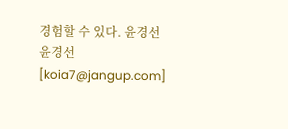경험할 수 있다. 윤경선 윤경선 [koia7@jangup.com]